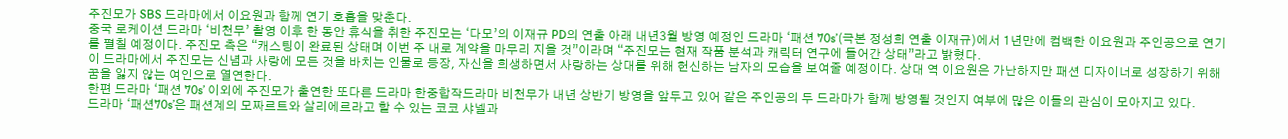주진모가 SBS 드라마에서 이요원과 함께 연기 호흡을 맞춘다.
중국 로케이션 드라마 ‘비천무’ 촬영 이후 한 동안 휴식을 취한 주진모는 ‘다모’의 이재규 PD의 연출 아래 내년3월 방영 예정인 드라마 ‘패션 70s’(극본 정성희 연출 이재규)에서 1년만에 컴백한 이요원과 주인공으로 연기를 펼칠 예정이다. 주진모 측은 “캐스팅이 완료된 상태며 이번 주 내로 계약을 마무리 지을 것”이라며 “주진모는 현재 작품 분석과 캐릭터 연구에 들어간 상태”라고 밝혔다.
이 드라마에서 주진모는 신념과 사랑에 모든 것을 바치는 인물로 등장, 자신을 희생하면서 사랑하는 상대를 위해 헌신하는 남자의 모습을 보여줄 예정이다. 상대 역 이요원은 가난하지만 패션 디자이너로 성장하기 위해 꿈을 잃지 않는 여인으로 열연한다.
한편 드라마 ‘패션 70s’ 이외에 주진모가 출연한 또다른 드라마 한중합작드라마 비천무가 내년 상반기 방영을 앞두고 있어 같은 주인공의 두 드라마가 함께 방영될 것인지 여부에 많은 이들의 관심이 모아지고 있다.
드라마 ‘패션70s’은 패션계의 모짜르트와 살리에르라고 할 수 있는 코코 샤넬과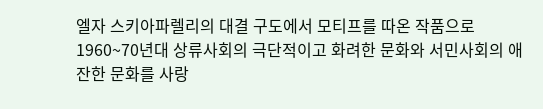엘자 스키아파렐리의 대결 구도에서 모티프를 따온 작품으로 1960~70년대 상류사회의 극단적이고 화려한 문화와 서민사회의 애잔한 문화를 사랑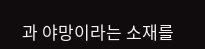과 야망이라는 소재를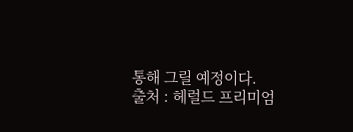통해 그릴 예정이다.
출처 : 헤럴드 프리미엄